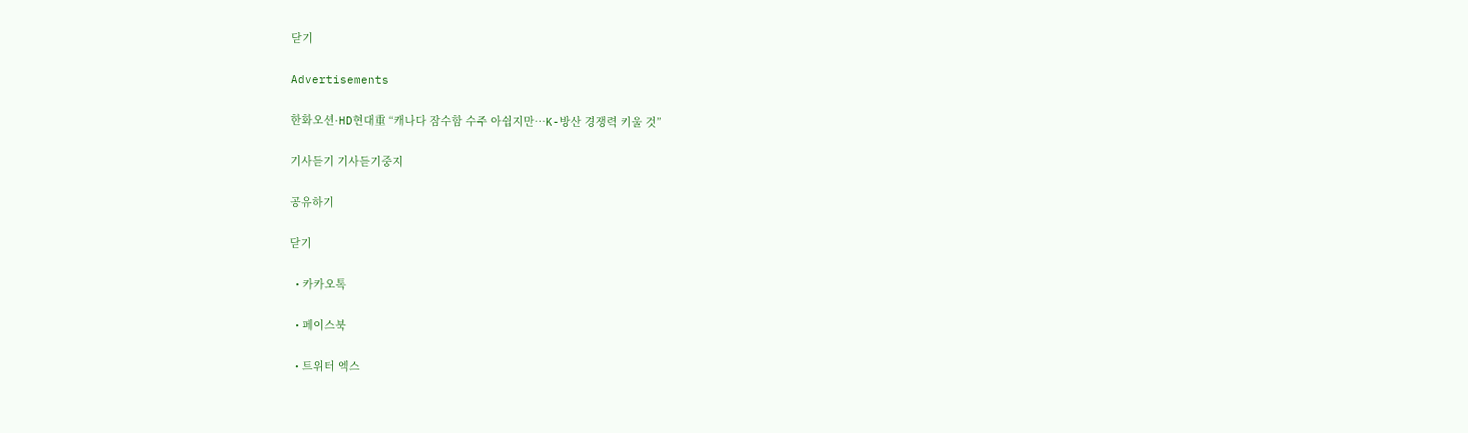닫기

Advertisements

한화오션·HD현대重 “캐나다 잠수함 수주 아쉽지만…K-방산 경쟁력 키울 것”

기사듣기 기사듣기중지

공유하기

닫기

  • 카카오톡

  • 페이스북

  • 트위터 엑스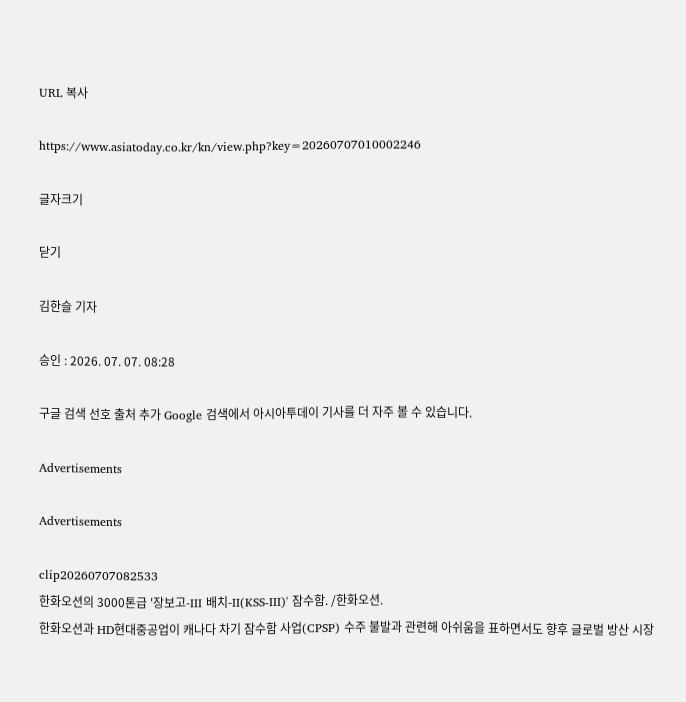URL 복사

https://www.asiatoday.co.kr/kn/view.php?key=20260707010002246

글자크기

닫기

김한슬 기자

승인 : 2026. 07. 07. 08:28

구글 검색 선호 출처 추가 Google 검색에서 아시아투데이 기사를 더 자주 볼 수 있습니다.

Advertisements

Advertisements

clip20260707082533
한화오션의 3000톤급 '장보고-III 배치-II(KSS-III)' 잠수함. /한화오션.
한화오션과 HD현대중공업이 캐나다 차기 잠수함 사업(CPSP) 수주 불발과 관련해 아쉬움을 표하면서도 향후 글로벌 방산 시장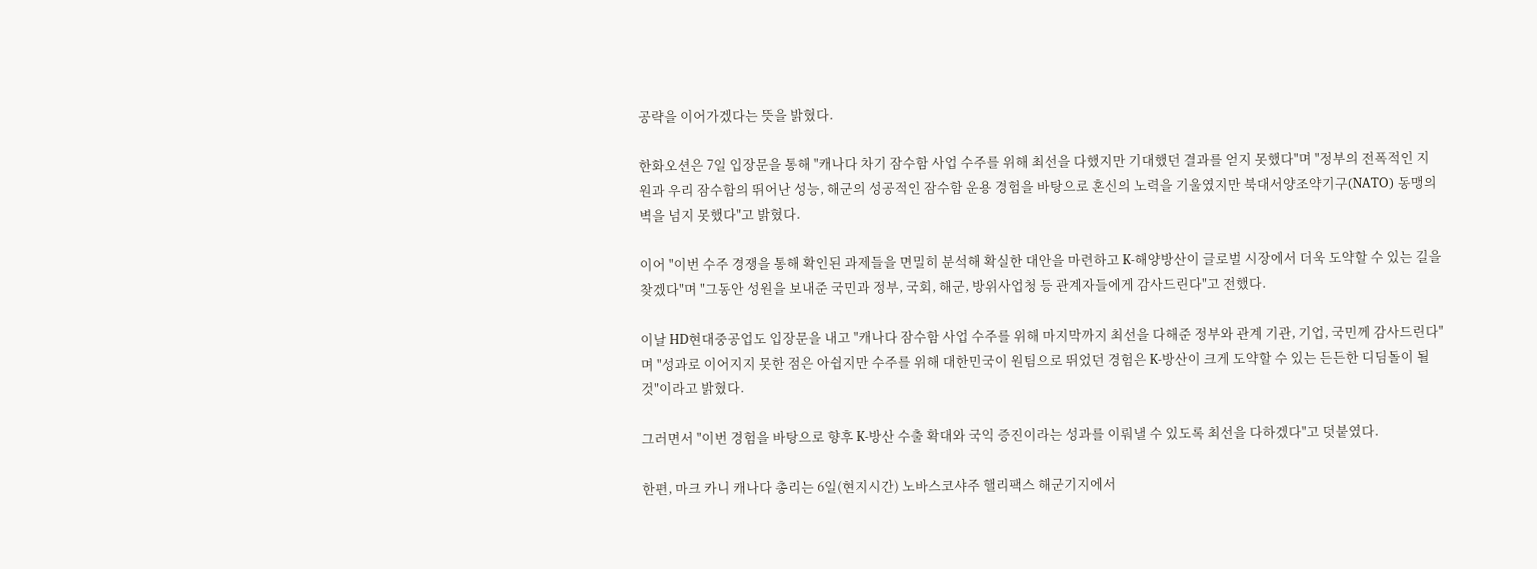공략을 이어가겠다는 뜻을 밝혔다.

한화오션은 7일 입장문을 통해 "캐나다 차기 잠수함 사업 수주를 위해 최선을 다했지만 기대했던 결과를 얻지 못했다"며 "정부의 전폭적인 지원과 우리 잠수함의 뛰어난 성능, 해군의 성공적인 잠수함 운용 경험을 바탕으로 혼신의 노력을 기울였지만 북대서양조약기구(NATO) 동맹의 벽을 넘지 못했다"고 밝혔다.

이어 "이번 수주 경쟁을 통해 확인된 과제들을 면밀히 분석해 확실한 대안을 마련하고 K-해양방산이 글로벌 시장에서 더욱 도약할 수 있는 길을 찾겠다"며 "그동안 성원을 보내준 국민과 정부, 국회, 해군, 방위사업청 등 관계자들에게 감사드린다"고 전했다.

이날 HD현대중공업도 입장문을 내고 "캐나다 잠수함 사업 수주를 위해 마지막까지 최선을 다해준 정부와 관계 기관, 기업, 국민께 감사드린다"며 "성과로 이어지지 못한 점은 아쉽지만 수주를 위해 대한민국이 원팀으로 뛰었던 경험은 K-방산이 크게 도약할 수 있는 든든한 디딤돌이 될 것"이라고 밝혔다.

그러면서 "이번 경험을 바탕으로 향후 K-방산 수출 확대와 국익 증진이라는 성과를 이뤄낼 수 있도록 최선을 다하겠다"고 덧붙였다.

한편, 마크 카니 캐나다 총리는 6일(현지시간) 노바스코샤주 핼리팩스 해군기지에서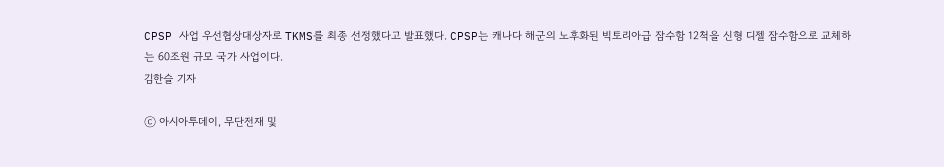CPSP 사업 우선협상대상자로 TKMS를 최종 선정했다고 발표했다. CPSP는 캐나다 해군의 노후화된 빅토리아급 잠수함 12척을 신형 디젤 잠수함으로 교체하는 60조원 규모 국가 사업이다.
김한슬 기자

ⓒ 아시아투데이, 무단전재 및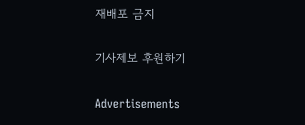재배포 금지

기사제보 후원하기

Advertisements